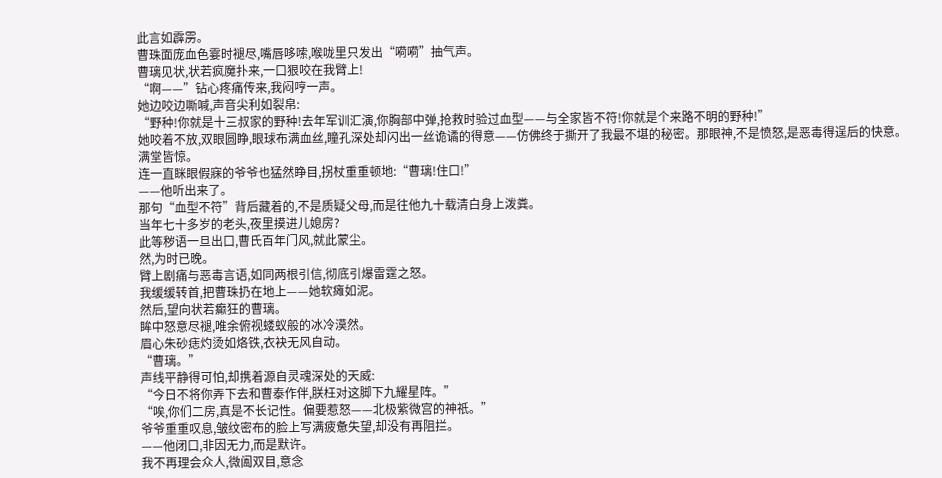此言如霹雳。
曹珠面庞血色霎时褪尽,嘴唇哆嗦,喉咙里只发出“嗬嗬”抽气声。
曹璃见状,状若疯魔扑来,一口狠咬在我臂上!
“啊——”钻心疼痛传来,我闷哼一声。
她边咬边嘶喊,声音尖利如裂帛:
“野种!你就是十三叔家的野种!去年军训汇演,你胸部中弹,抢救时验过血型——与全家皆不符!你就是个来路不明的野种!”
她咬着不放,双眼圆睁,眼球布满血丝,瞳孔深处却闪出一丝诡谲的得意——仿佛终于撕开了我最不堪的秘密。那眼神,不是愤怒,是恶毒得逞后的快意。
满堂皆惊。
连一直眯眼假寐的爷爷也猛然睁目,拐杖重重顿地:“曹璃!住口!”
——他听出来了。
那句“血型不符”背后藏着的,不是质疑父母,而是往他九十载清白身上泼粪。
当年七十多岁的老头,夜里摸进儿媳房?
此等秽语一旦出口,曹氏百年门风,就此蒙尘。
然,为时已晚。
臂上剧痛与恶毒言语,如同两根引信,彻底引爆雷霆之怒。
我缓缓转首,把曹珠扔在地上——她软瘫如泥。
然后,望向状若癫狂的曹璃。
眸中怒意尽褪,唯余俯视蝼蚁般的冰冷漠然。
眉心朱砂痣灼烫如烙铁,衣袂无风自动。
“曹璃。”
声线平静得可怕,却携着源自灵魂深处的天威:
“今日不将你弄下去和曹泰作伴,朕枉对这脚下九耀星阵。”
“唉,你们二房,真是不长记性。偏要惹怒——北极紫微宫的神祇。”
爷爷重重叹息,皱纹密布的脸上写满疲惫失望,却没有再阻拦。
——他闭口,非因无力,而是默许。
我不再理会众人,微阖双目,意念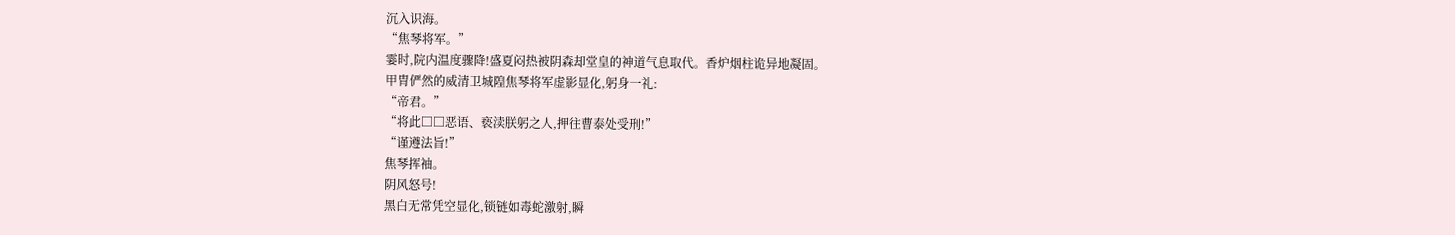沉入识海。
“焦琴将军。”
霎时,院内温度骤降!盛夏闷热被阴森却堂皇的神道气息取代。香炉烟柱诡异地凝固。
甲胄俨然的威清卫城隍焦琴将军虚影显化,躬身一礼:
“帝君。”
“将此□□恶语、亵渎朕躬之人,押往曹泰处受刑!”
“谨遵法旨!”
焦琴挥袖。
阴风怒号!
黑白无常凭空显化,锁链如毒蛇激射,瞬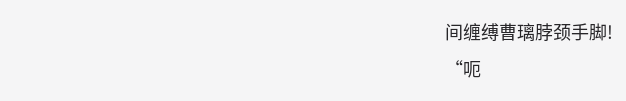间缠缚曹璃脖颈手脚!
“呃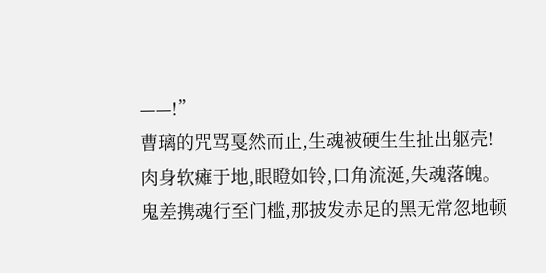——!”
曹璃的咒骂戛然而止,生魂被硬生生扯出躯壳!
肉身软瘫于地,眼瞪如铃,口角流涎,失魂落魄。
鬼差携魂行至门槛,那披发赤足的黑无常忽地顿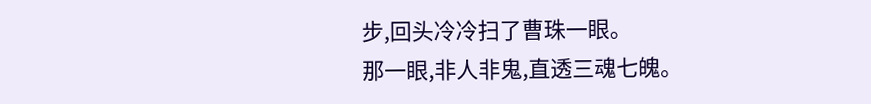步,回头冷冷扫了曹珠一眼。
那一眼,非人非鬼,直透三魂七魄。